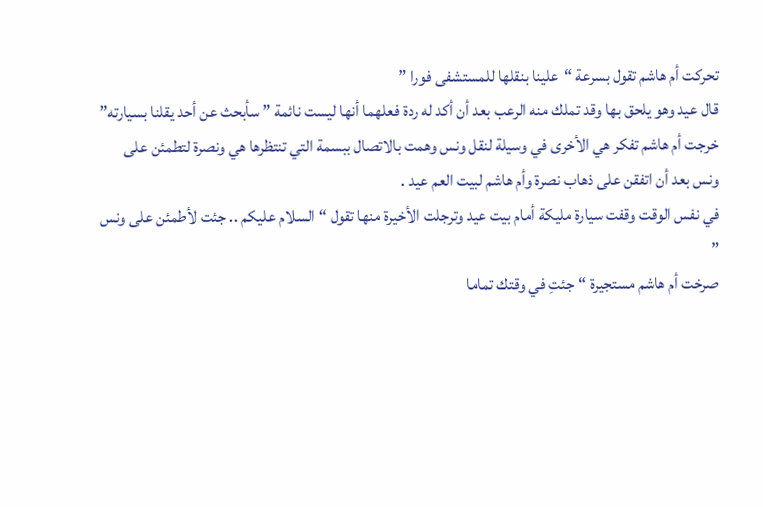تحركت أم هاشم تقول بسرعة “علينا بنقلها للمستشفى فورا ”
قال عيد وهو يلحق بها وقد تملك منه الرعب بعد أن أكد له ردة فعلهما أنها ليست نائمة ” سأبحث عن أحد يقلنا بسيارته”
خرجت أم هاشم تفكر هي الأخرى في وسيلة لنقل ونس وهمت بالاتصال ببسمة التي تنتظرها هي ونصرة لتطمئن على ونس بعد أن اتفقن على ذهاب نصرة وأم هاشم لبيت العم عيد .
في نفس الوقت وقفت سيارة مليكة أمام بيت عيد وترجلت الأخيرة منها تقول “السلام عليكم .. جئت لأطمئن على ونس ”
صرخت أم هاشم مستجيرة “جئتِ في وقتك تماما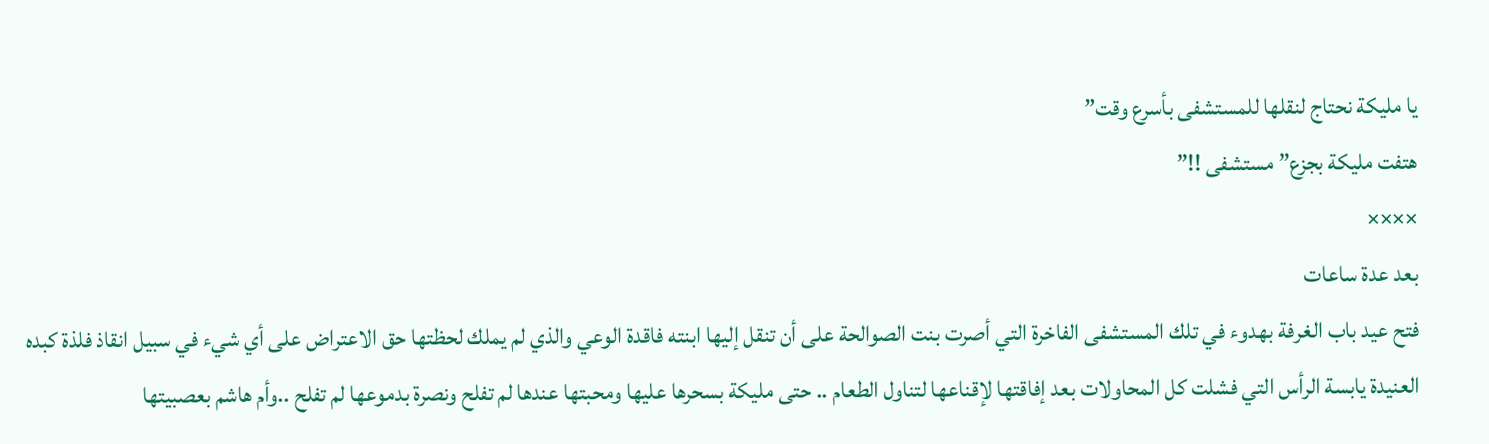يا مليكة نحتاج لنقلها للمستشفى بأسرع وقت”
هتفت مليكة بجزع” مستشفى !!”
××××
بعد عدة ساعات
فتح عيد باب الغرفة بهدوء في تلك المستشفى الفاخرة التي أصرت بنت الصوالحة على أن تنقل إليها ابنته فاقدة الوعي والذي لم يملك لحظتها حق الاعتراض على أي شيء في سبيل انقاذ فلذة كبده العنيدة يابسة الرأس التي فشلت كل المحاولات بعد إفاقتها لإقناعها لتناول الطعام .. حتى مليكة بسحرها عليها ومحبتها عندها لم تفلح ونصرة بدموعها لم تفلح ..وأم هاشم بعصبيتها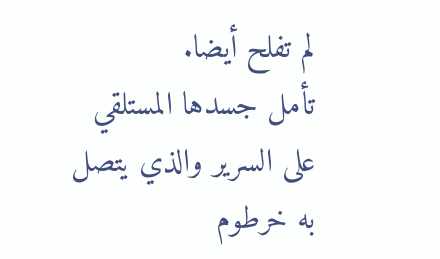لم تفلح أيضا.
تأمل جسدها المستلقي على السرير والذي يتصل به خرطوم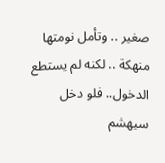صغير .. وتأمل نومتها منهكة .. لكنه لم يستطع الدخول.. فلو دخل سيهشم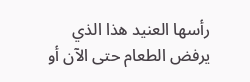رأسها العنيد هذا الذي يرفض الطعام حتى الآن أو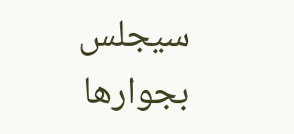سيجلس بجوارها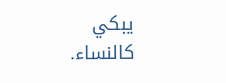يبكي كالنساء.